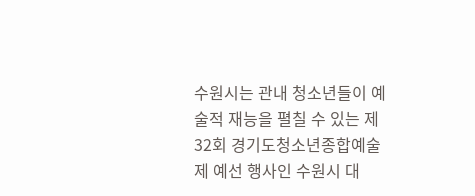수원시는 관내 청소년들이 예술적 재능을 펼칠 수 있는 제32회 경기도청소년종합예술제 예선 행사인 수원시 대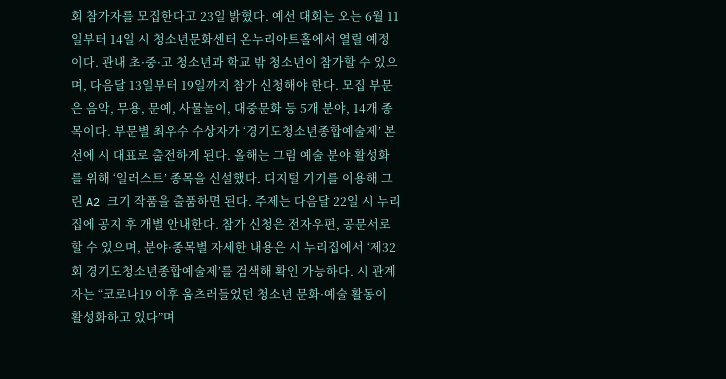회 참가자를 모집한다고 23일 밝혔다. 예선 대회는 오는 6월 11일부터 14일 시 청소년문화센터 온누리아트홀에서 열릴 예정이다. 관내 초·중·고 청소년과 학교 밖 청소년이 참가할 수 있으며, 다음달 13일부터 19일까지 참가 신청해야 한다. 모집 부문은 음악, 무용, 문예, 사물놀이, 대중문화 등 5개 분야, 14개 종목이다. 부문별 최우수 수상자가 ‘경기도청소년종합예술제’ 본선에 시 대표로 출전하게 된다. 올해는 그림 예술 분야 활성화를 위해 ‘일러스트’ 종목을 신설했다. 디지털 기기를 이용해 그린 A2 크기 작품을 출품하면 된다. 주제는 다음달 22일 시 누리집에 공지 후 개별 안내한다. 참가 신청은 전자우편, 공문서로 할 수 있으며, 분야·종목별 자세한 내용은 시 누리집에서 ‘제32회 경기도청소년종합예술제’를 검색해 확인 가능하다. 시 관계자는 “코로나19 이후 움츠러들었던 청소년 문화·예술 활동이 활성화하고 있다”며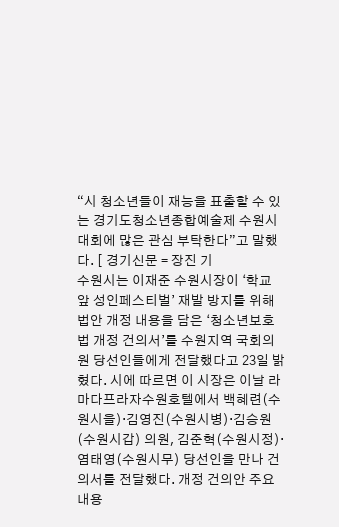“시 청소년들이 재능을 표출할 수 있는 경기도청소년종합예술제 수원시 대회에 많은 관심 부탁한다”고 말했다. [ 경기신문 = 장진 기
수원시는 이재준 수원시장이 ‘학교 앞 성인페스티벌’ 재발 방지를 위해 법안 개정 내용을 담은 ‘청소년보호법 개정 건의서’를 수원지역 국회의원 당선인들에게 전달했다고 23일 밝혔다. 시에 따르면 이 시장은 이날 라마다프라자수원호텔에서 백혜련(수원시을)·김영진(수원시병)·김승원(수원시갑) 의원, 김준혁(수원시정)·염태영(수원시무) 당선인을 만나 건의서를 전달했다. 개정 건의안 주요 내용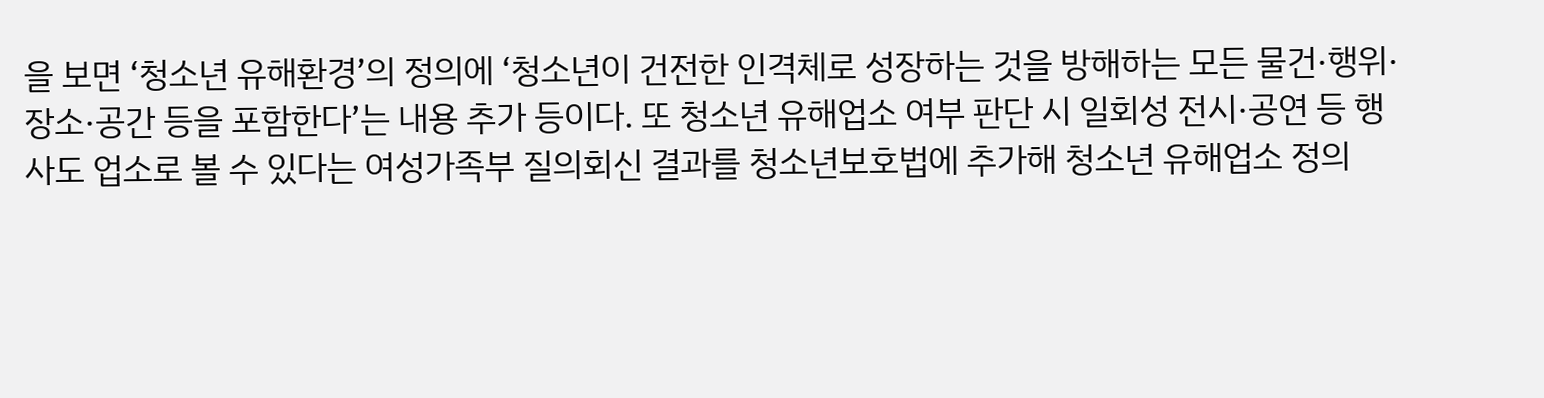을 보면 ‘청소년 유해환경’의 정의에 ‘청소년이 건전한 인격체로 성장하는 것을 방해하는 모든 물건·행위·장소·공간 등을 포함한다’는 내용 추가 등이다. 또 청소년 유해업소 여부 판단 시 일회성 전시·공연 등 행사도 업소로 볼 수 있다는 여성가족부 질의회신 결과를 청소년보호법에 추가해 청소년 유해업소 정의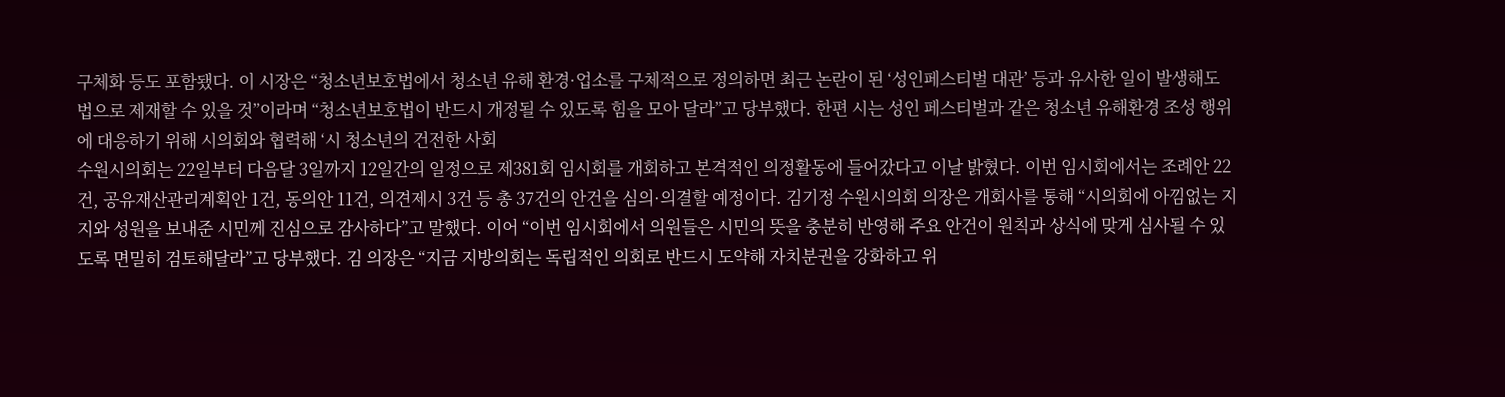구체화 등도 포함됐다. 이 시장은 “청소년보호법에서 청소년 유해 환경·업소를 구체적으로 정의하면 최근 논란이 된 ‘성인페스티벌 대관’ 등과 유사한 일이 발생해도 법으로 제재할 수 있을 것”이라며 “청소년보호법이 반드시 개정될 수 있도록 힘을 모아 달라”고 당부했다. 한편 시는 성인 페스티벌과 같은 청소년 유해환경 조성 행위에 대응하기 위해 시의회와 협력해 ‘시 청소년의 건전한 사회
수원시의회는 22일부터 다음달 3일까지 12일간의 일정으로 제381회 임시회를 개회하고 본격적인 의정활동에 들어갔다고 이날 밝혔다. 이번 임시회에서는 조례안 22건, 공유재산관리계획안 1건, 동의안 11건, 의견제시 3건 등 총 37건의 안건을 심의·의결할 예정이다. 김기정 수원시의회 의장은 개회사를 통해 “시의회에 아낌없는 지지와 성원을 보내준 시민께 진심으로 감사하다”고 말했다. 이어 “이번 임시회에서 의원들은 시민의 뜻을 충분히 반영해 주요 안건이 원칙과 상식에 맞게 심사될 수 있도록 면밀히 검토해달라”고 당부했다. 김 의장은 “지금 지방의회는 독립적인 의회로 반드시 도약해 자치분권을 강화하고 위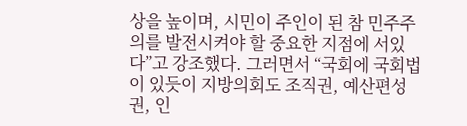상을 높이며, 시민이 주인이 된 참 민주주의를 발전시켜야 할 중요한 지점에 서있다”고 강조했다. 그러면서 “국회에 국회법이 있듯이 지방의회도 조직권, 예산편성권, 인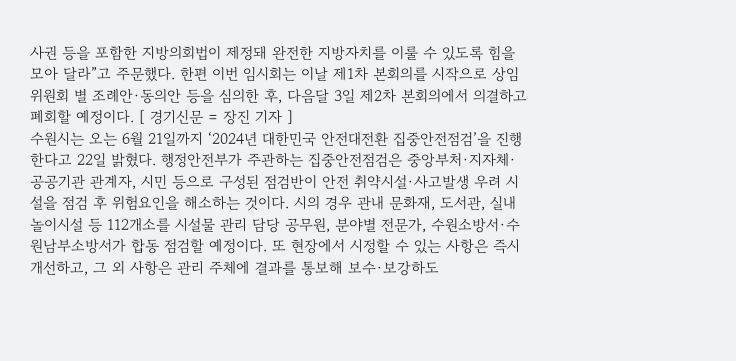사권 등을 포함한 지방의회법이 제정돼 완전한 지방자치를 이룰 수 있도록 힘을 모아 달라”고 주문했다. 한편 이번 임시회는 이날 제1차 본회의를 시작으로 상임위원회 별 조례안·동의안 등을 심의한 후, 다음달 3일 제2차 본회의에서 의결하고 폐회할 예정이다. [ 경기신문 = 장진 기자 ]
수원시는 오는 6월 21일까지 ‘2024년 대한민국 안전대전환 집중안전점검’을 진행한다고 22일 밝혔다. 행정안전부가 주관하는 집중안전점검은 중앙부처·지자체·공공기관 관계자, 시민 등으로 구성된 점검반이 안전 취약시설·사고발생 우려 시설을 점검 후 위험요인을 해소하는 것이다. 시의 경우 관내 문화재, 도서관, 실내놀이시설 등 112개소를 시설물 관리 담당 공무원, 분야별 전문가, 수원소방서·수원남부소방서가 합동 점검할 예정이다. 또 현장에서 시정할 수 있는 사항은 즉시 개선하고, 그 외 사항은 관리 주체에 결과를 통보해 보수·보강하도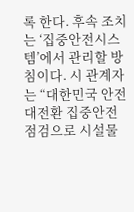록 한다. 후속 조치는 ‘집중안전시스템’에서 관리할 방침이다. 시 관계자는 “대한민국 안전대전환 집중안전점검으로 시설물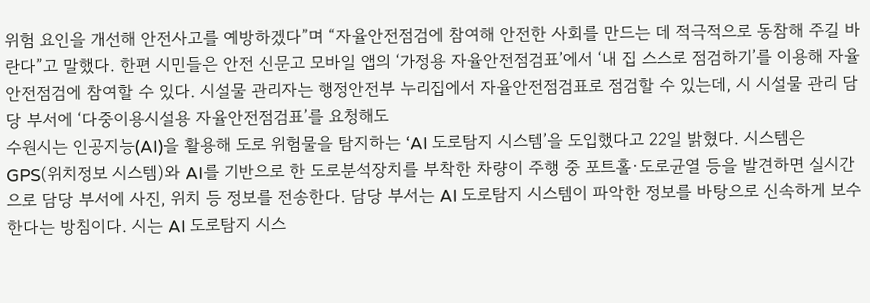위험 요인을 개선해 안전사고를 예방하겠다”며 “자율안전점검에 참여해 안전한 사회를 만드는 데 적극적으로 동참해 주길 바란다”고 말했다. 한편 시민들은 안전 신문고 모바일 앱의 ‘가정용 자율안전점검표’에서 ‘내 집 스스로 점검하기’를 이용해 자율안전점검에 참여할 수 있다. 시설물 관리자는 행정안전부 누리집에서 자율안전점검표로 점검할 수 있는데, 시 시설물 관리 담당 부서에 ‘다중이용시설용 자율안전점검표’를 요청해도
수원시는 인공지능(AI)을 활용해 도로 위험물을 탐지하는 ‘AI 도로탐지 시스템’을 도입했다고 22일 밝혔다. 시스템은 GPS(위치정보 시스템)와 AI를 기반으로 한 도로분석장치를 부착한 차량이 주행 중 포트홀·도로균열 등을 발견하면 실시간으로 담당 부서에 사진, 위치 등 정보를 전송한다. 담당 부서는 AI 도로탐지 시스템이 파악한 정보를 바탕으로 신속하게 보수한다는 방침이다. 시는 AI 도로탐지 시스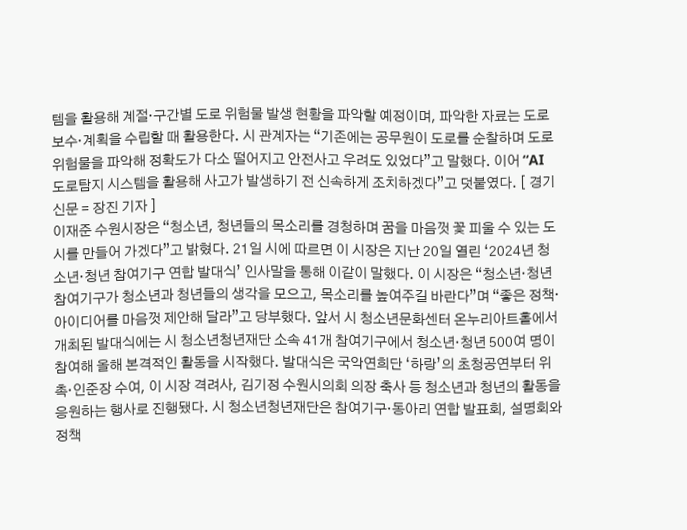템을 활용해 계절·구간별 도로 위험물 발생 현황을 파악할 예정이며, 파악한 자료는 도로 보수·계획을 수립할 때 활용한다. 시 관계자는 “기존에는 공무원이 도로를 순찰하며 도로 위험물을 파악해 정확도가 다소 떨어지고 안전사고 우려도 있었다”고 말했다. 이어 “AI 도로탐지 시스템을 활용해 사고가 발생하기 전 신속하게 조치하겠다”고 덧붙였다. [ 경기신문 = 장진 기자 ]
이재준 수원시장은 “청소년, 청년들의 목소리를 경청하며 꿈을 마음껏 꽃 피울 수 있는 도시를 만들어 가겠다”고 밝혔다. 21일 시에 따르면 이 시장은 지난 20일 열린 ‘2024년 청소년·청년 참여기구 연합 발대식’ 인사말을 통해 이같이 말했다. 이 시장은 “청소년·청년 참여기구가 청소년과 청년들의 생각을 모으고, 목소리를 높여주길 바란다”며 “좋은 정책·아이디어를 마음껏 제안해 달라”고 당부했다. 앞서 시 청소년문화센터 온누리아트홀에서 개최된 발대식에는 시 청소년청년재단 소속 41개 참여기구에서 청소년·청년 500여 명이 참여해 올해 본격적인 활동을 시작했다. 발대식은 국악연희단 ‘하랑’의 초청공연부터 위촉·인준장 수여, 이 시장 격려사, 김기정 수원시의회 의장 축사 등 청소년과 청년의 활동을 응원하는 행사로 진행됐다. 시 청소년청년재단은 참여기구·동아리 연합 발표회, 설명회와 정책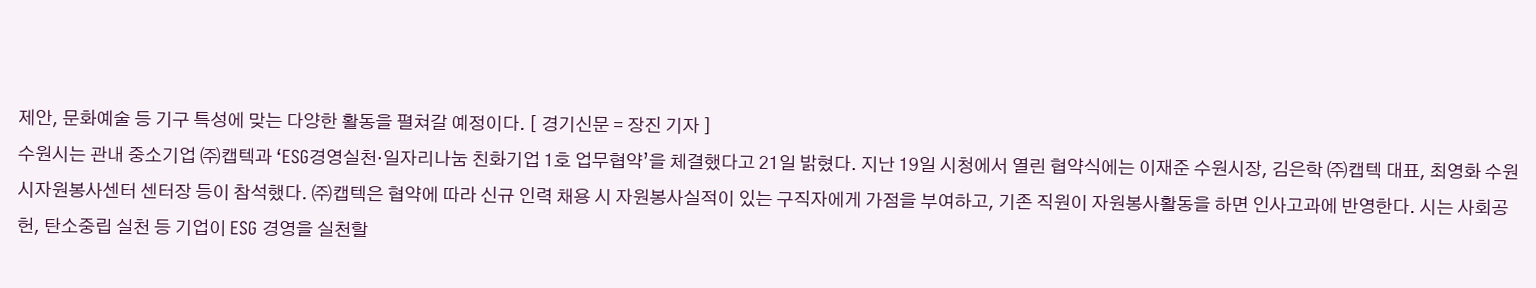제안, 문화예술 등 기구 특성에 맞는 다양한 활동을 펼쳐갈 예정이다. [ 경기신문 = 장진 기자 ]
수원시는 관내 중소기업 ㈜캡텍과 ‘ESG경영실천·일자리나눔 친화기업 1호 업무협약’을 체결했다고 21일 밝혔다. 지난 19일 시청에서 열린 협약식에는 이재준 수원시장, 김은학 ㈜캡텍 대표, 최영화 수원시자원봉사센터 센터장 등이 참석했다. ㈜캡텍은 협약에 따라 신규 인력 채용 시 자원봉사실적이 있는 구직자에게 가점을 부여하고, 기존 직원이 자원봉사활동을 하면 인사고과에 반영한다. 시는 사회공헌, 탄소중립 실천 등 기업이 ESG 경영을 실천할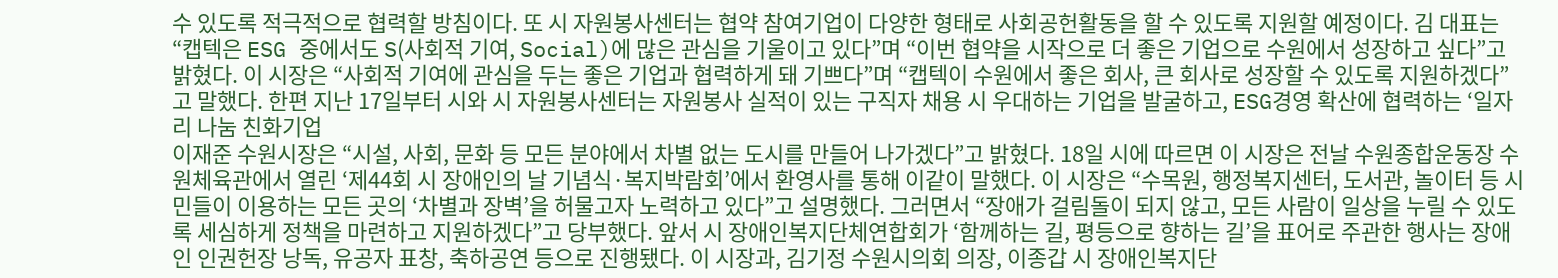수 있도록 적극적으로 협력할 방침이다. 또 시 자원봉사센터는 협약 참여기업이 다양한 형태로 사회공헌활동을 할 수 있도록 지원할 예정이다. 김 대표는 “캡텍은 ESG 중에서도 S(사회적 기여, Social)에 많은 관심을 기울이고 있다”며 “이번 협약을 시작으로 더 좋은 기업으로 수원에서 성장하고 싶다”고 밝혔다. 이 시장은 “사회적 기여에 관심을 두는 좋은 기업과 협력하게 돼 기쁘다”며 “캡텍이 수원에서 좋은 회사, 큰 회사로 성장할 수 있도록 지원하겠다”고 말했다. 한편 지난 17일부터 시와 시 자원봉사센터는 자원봉사 실적이 있는 구직자 채용 시 우대하는 기업을 발굴하고, ESG경영 확산에 협력하는 ‘일자리 나눔 친화기업
이재준 수원시장은 “시설, 사회, 문화 등 모든 분야에서 차별 없는 도시를 만들어 나가겠다”고 밝혔다. 18일 시에 따르면 이 시장은 전날 수원종합운동장 수원체육관에서 열린 ‘제44회 시 장애인의 날 기념식·복지박람회’에서 환영사를 통해 이같이 말했다. 이 시장은 “수목원, 행정복지센터, 도서관, 놀이터 등 시민들이 이용하는 모든 곳의 ‘차별과 장벽’을 허물고자 노력하고 있다”고 설명했다. 그러면서 “장애가 걸림돌이 되지 않고, 모든 사람이 일상을 누릴 수 있도록 세심하게 정책을 마련하고 지원하겠다”고 당부했다. 앞서 시 장애인복지단체연합회가 ‘함께하는 길, 평등으로 향하는 길’을 표어로 주관한 행사는 장애인 인권헌장 낭독, 유공자 표창, 축하공연 등으로 진행됐다. 이 시장과, 김기정 수원시의회 의장, 이종갑 시 장애인복지단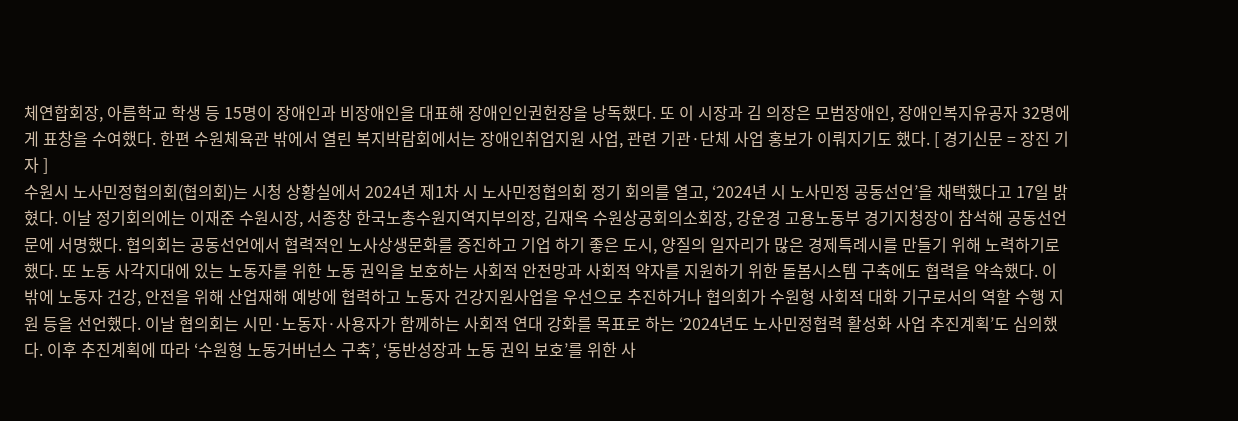체연합회장, 아름학교 학생 등 15명이 장애인과 비장애인을 대표해 장애인인권헌장을 낭독했다. 또 이 시장과 김 의장은 모범장애인, 장애인복지유공자 32명에게 표창을 수여했다. 한편 수원체육관 밖에서 열린 복지박람회에서는 장애인취업지원 사업, 관련 기관·단체 사업 홍보가 이뤄지기도 했다. [ 경기신문 = 장진 기자 ]
수원시 노사민정협의회(협의회)는 시청 상황실에서 2024년 제1차 시 노사민정협의회 정기 회의를 열고, ‘2024년 시 노사민정 공동선언’을 채택했다고 17일 밝혔다. 이날 정기회의에는 이재준 수원시장, 서종창 한국노총수원지역지부의장, 김재옥 수원상공회의소회장, 강운경 고용노동부 경기지청장이 참석해 공동선언문에 서명했다. 협의회는 공동선언에서 협력적인 노사상생문화를 증진하고 기업 하기 좋은 도시, 양질의 일자리가 많은 경제특례시를 만들기 위해 노력하기로 했다. 또 노동 사각지대에 있는 노동자를 위한 노동 권익을 보호하는 사회적 안전망과 사회적 약자를 지원하기 위한 돌봄시스템 구축에도 협력을 약속했다. 이 밖에 노동자 건강, 안전을 위해 산업재해 예방에 협력하고 노동자 건강지원사업을 우선으로 추진하거나 협의회가 수원형 사회적 대화 기구로서의 역할 수행 지원 등을 선언했다. 이날 협의회는 시민·노동자·사용자가 함께하는 사회적 연대 강화를 목표로 하는 ‘2024년도 노사민정협력 활성화 사업 추진계획’도 심의했다. 이후 추진계획에 따라 ‘수원형 노동거버넌스 구축’, ‘동반성장과 노동 권익 보호’를 위한 사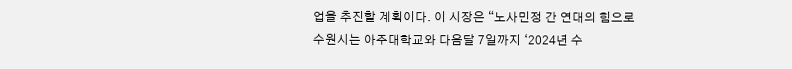업을 추진할 계획이다. 이 시장은 “노사민정 간 연대의 힘으로
수원시는 아주대학교와 다음달 7일까지 ‘2024년 수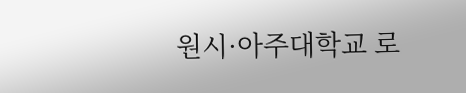원시·아주대학교 로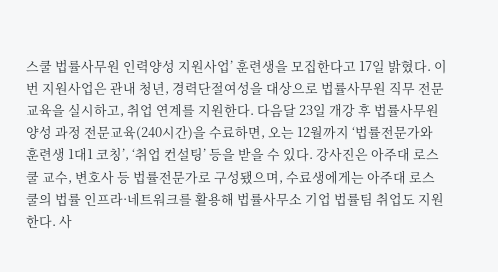스쿨 법률사무원 인력양성 지원사업’ 훈련생을 모집한다고 17일 밝혔다. 이번 지원사업은 관내 청년, 경력단절여성을 대상으로 법률사무원 직무 전문교육을 실시하고, 취업 연계를 지원한다. 다음달 23일 개강 후 법률사무원 양성 과정 전문교육(240시간)을 수료하면, 오는 12월까지 ‘법률전문가와 훈련생 1대1 코칭’, ‘취업 컨설팅’ 등을 받을 수 있다. 강사진은 아주대 로스쿨 교수, 변호사 등 법률전문가로 구성됐으며, 수료생에게는 아주대 로스쿨의 법률 인프라·네트워크를 활용해 법률사무소 기업 법률팀 취업도 지원한다. 사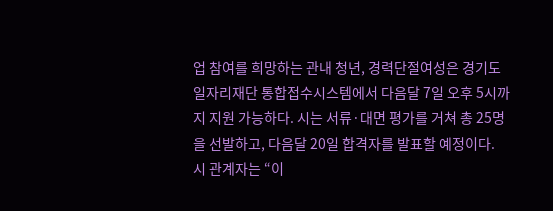업 참여를 희망하는 관내 청년, 경력단절여성은 경기도일자리재단 통합접수시스템에서 다음달 7일 오후 5시까지 지원 가능하다. 시는 서류·대면 평가를 거쳐 총 25명을 선발하고, 다음달 20일 합격자를 발표할 예정이다. 시 관계자는 “이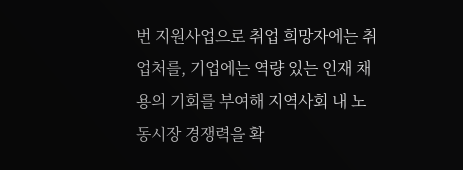번 지원사업으로 취업 희망자에는 취업처를, 기업에는 역량 있는 인재 채용의 기회를 부여해 지역사회 내 노동시장 경쟁력을 확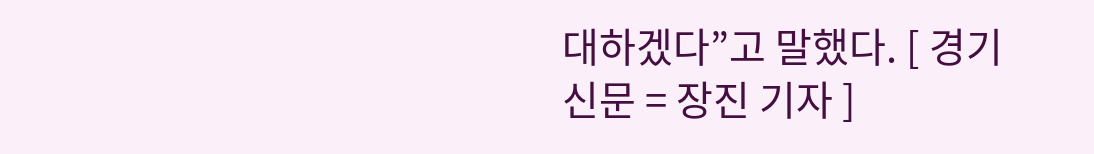대하겠다”고 말했다. [ 경기신문 = 장진 기자 ]